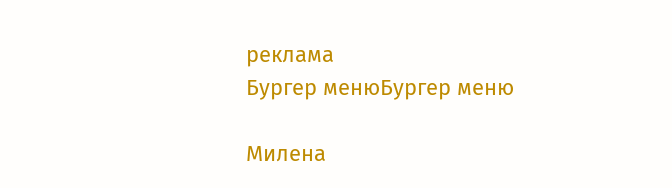реклама
Бургер менюБургер меню

Милена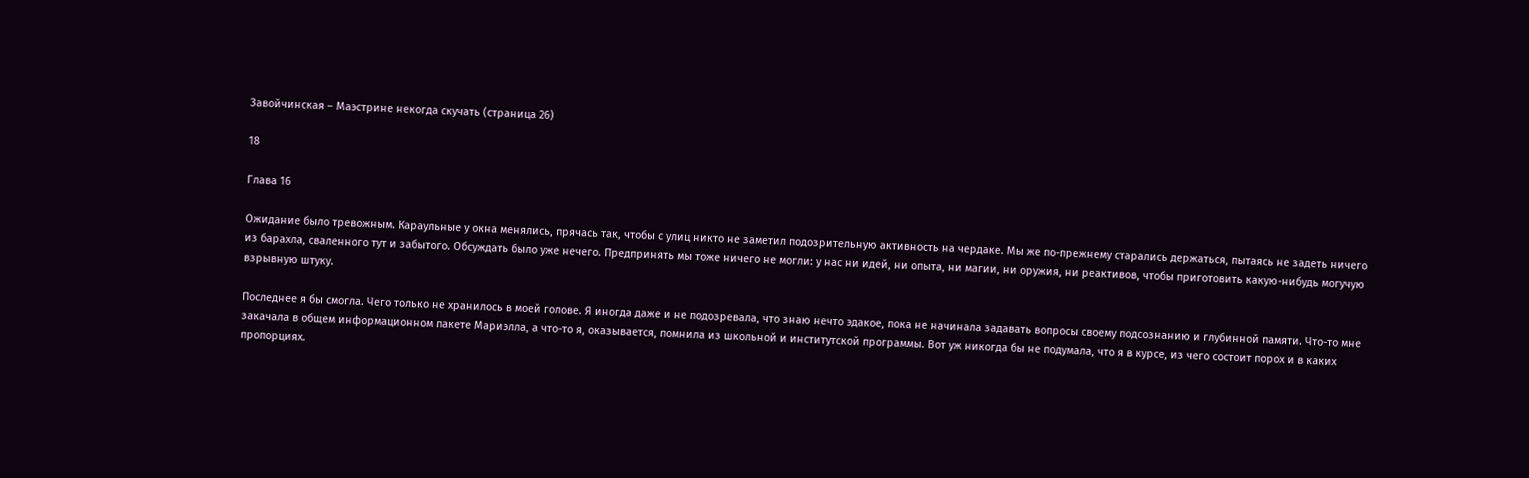Завойчинская – Маэстрине некогда скучать (страница 26)

18

Глава 16

Ожидание было тревожным. Караульные у окна менялись, прячась так, чтобы с улиц никто не заметил подозрительную активность на чердаке. Мы же по-прежнему старались держаться, пытаясь не задеть ничего из барахла, сваленного тут и забытого. Обсуждать было уже нечего. Предпринять мы тоже ничего не могли: у нас ни идей, ни опыта, ни магии, ни оружия, ни реактивов, чтобы приготовить какую-нибудь могучую взрывную штуку.

Последнее я бы смогла. Чего только не хранилось в моей голове. Я иногда даже и не подозревала, что знаю нечто эдакое, пока не начинала задавать вопросы своему подсознанию и глубинной памяти. Что-то мне закачала в общем информационном пакете Мариэлла, а что-то я, оказывается, помнила из школьной и институтской программы. Вот уж никогда бы не подумала, что я в курсе, из чего состоит порох и в каких пропорциях.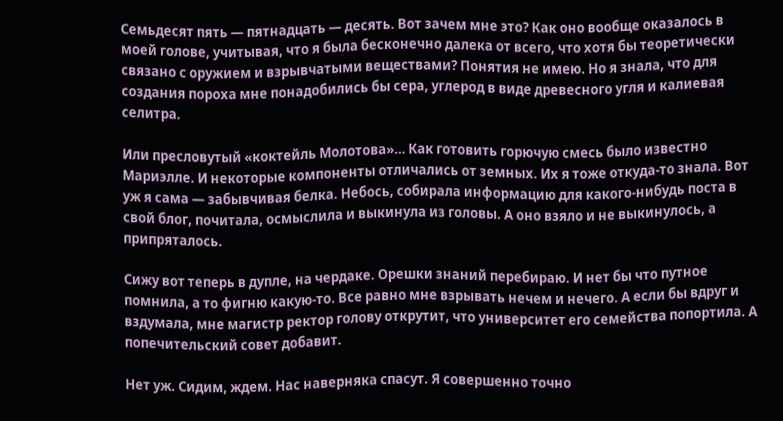Семьдесят пять — пятнадцать — десять. Вот зачем мне это? Как оно вообще оказалось в моей голове, учитывая, что я была бесконечно далека от всего, что хотя бы теоретически связано с оружием и взрывчатыми веществами? Понятия не имею. Но я знала, что для создания пороха мне понадобились бы сера, углерод в виде древесного угля и калиевая селитра.

Или пресловутый «коктейль Молотова»… Как готовить горючую смесь было известно Мариэлле. И некоторые компоненты отличались от земных. Их я тоже откуда-то знала. Вот уж я сама — забывчивая белка. Небось, собирала информацию для какого-нибудь поста в свой блог, почитала, оcмыслила и выкинула из головы. А оно взяло и не выкинулось, а припряталось.

Сижу вот теперь в дупле, на чердаке. Орешки знаний перебираю. И нет бы что путное помнила, а то фигню какую-то. Все равно мне взрывать нечем и нечего. А если бы вдруг и вздумала, мне магистр ректор голову открутит, что университет его семейства попортила. А попечительский совет добавит.

Нет уж. Сидим, ждем. Нас наверняка спасут. Я совершенно точно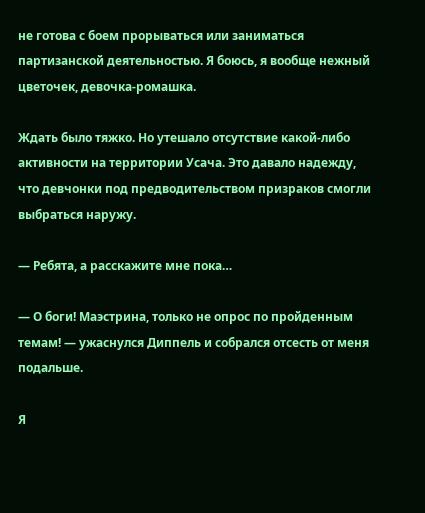не готова с боем прорываться или заниматься партизанской деятельностью. Я боюсь, я вообще нежный цветочек, девочка-ромашка.

Ждать было тяжко. Но утешало отсутствие какой-либо активности на территории Усача. Это давало надежду, что девчонки под предводительством призраков смогли выбраться наружу.

— Ребята, а расскажите мне пока…

— О боги! Маэстрина, только не опрос по пройденным темам! — ужаснулся Диппель и собрался отсесть от меня подальше.

Я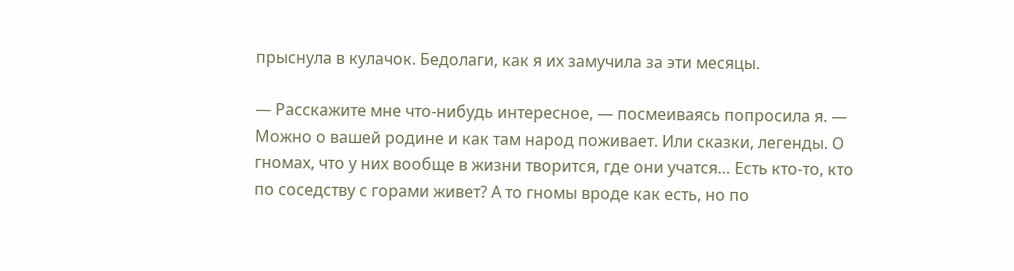прыснула в кулачок. Бедолаги, как я их замучила за эти месяцы.

— Расскажите мне что-нибудь интересное, — посмеиваясь попросила я. — Можно о вашей родине и как там народ поживает. Или сказки, легенды. О гномах, что у них вообще в жизни творится, где они учатся… Есть кто-то, кто по соседству с горами живет? А то гномы вроде как есть, но по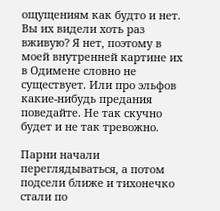ощущениям как будто и нет. Вы их видели хоть раз вживую? Я нет, поэтому в моей внутренней картине их в Одимене словно не существует. Или про эльфов какие-нибудь предания поведайте. Не так скучно будет и не так тревожно.

Парни начали переглядываться, а потом подсели ближе и тихонечко стали по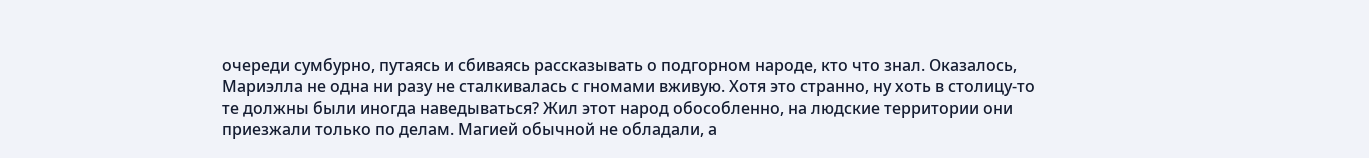очереди сумбурно, путаясь и сбиваясь рассказывать о подгорном народе, кто что знал. Оказалось, Мариэлла не одна ни разу не сталкивалась с гномами вживую. Хотя это странно, ну хоть в столицу-то те должны были иногда наведываться? Жил этот народ обособленно, на людские территории они приезжали только по делам. Магией обычной не обладали, а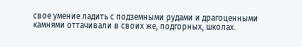свое умение ладить с подземными рудами и драгоценными камнями оттачивали в своих же, подгорных, школах.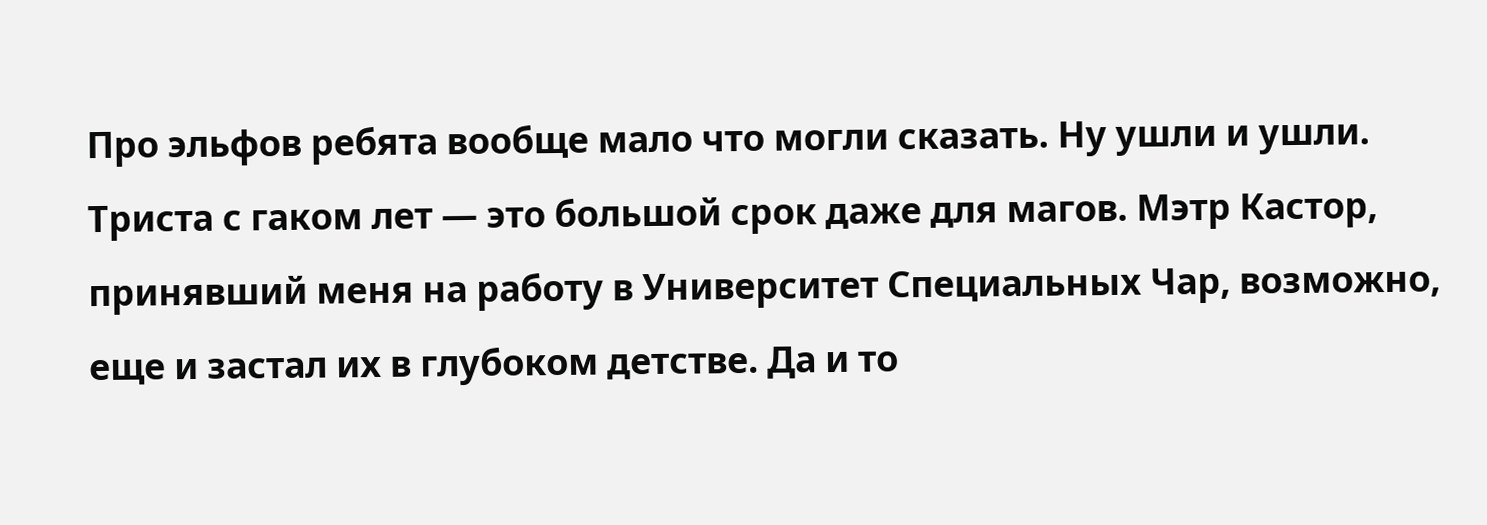Про эльфов ребята вообще мало что могли сказать. Ну ушли и ушли. Триста с гаком лет — это большой срок даже для магов. Мэтр Кастор, принявший меня на работу в Университет Специальных Чар, возможно, еще и застал их в глубоком детстве. Да и то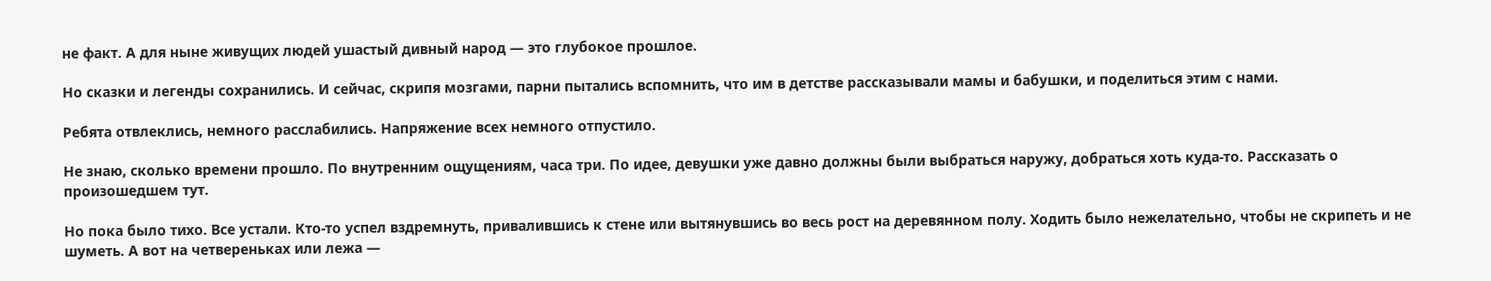не факт. А для ныне живущих людей ушастый дивный народ — это глубокое прошлое.

Но сказки и легенды сохранились. И сейчас, скрипя мозгами, парни пытались вспомнить, что им в детстве рассказывали мамы и бабушки, и поделиться этим с нами.

Ребята отвлеклись, немного расслабились. Напряжение всех немного отпустило.

Не знаю, сколько времени прошло. По внутренним ощущениям, часа три. По идее, девушки уже давно должны были выбраться наружу, добраться хоть куда-то. Рассказать о произошедшем тут.

Но пока было тихо. Все устали. Кто-то успел вздремнуть, привалившись к стене или вытянувшись во весь рост на деревянном полу. Ходить было нежелательно, чтобы не скрипеть и не шуметь. А вот на четвереньках или лежа —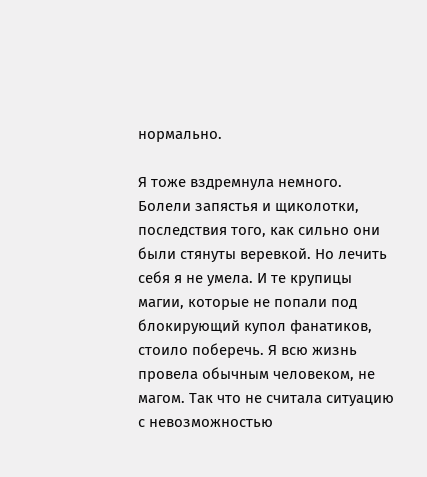нормально.

Я тоже вздремнула немного. Болели запястья и щиколотки, последствия того, как сильно они были стянуты веревкой. Но лечить себя я не умела. И те крупицы магии, которые не попали под блокирующий купол фанатиков, стоило поберечь. Я всю жизнь провела обычным человеком, не магом. Так что не считала ситуацию с невозможностью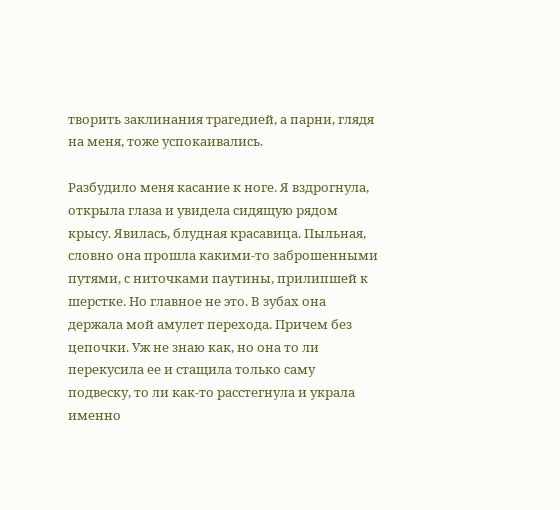творить заклинания трагедией, а парни, глядя на меня, тоже успокаивались.

Разбудило меня касание к ноге. Я вздрогнула, открыла глаза и увидела сидящую рядом крысу. Явилась, блудная красавица. Пыльная, словно она прошла какими-то заброшенными путями, с ниточками паутины, прилипшей к шерстке. Но главное не это. В зубах она держала мой амулет перехода. Причем без цепочки. Уж не знаю как, но она то ли перекусила ее и стащила только саму подвеску, то ли как-то расстегнула и украла именно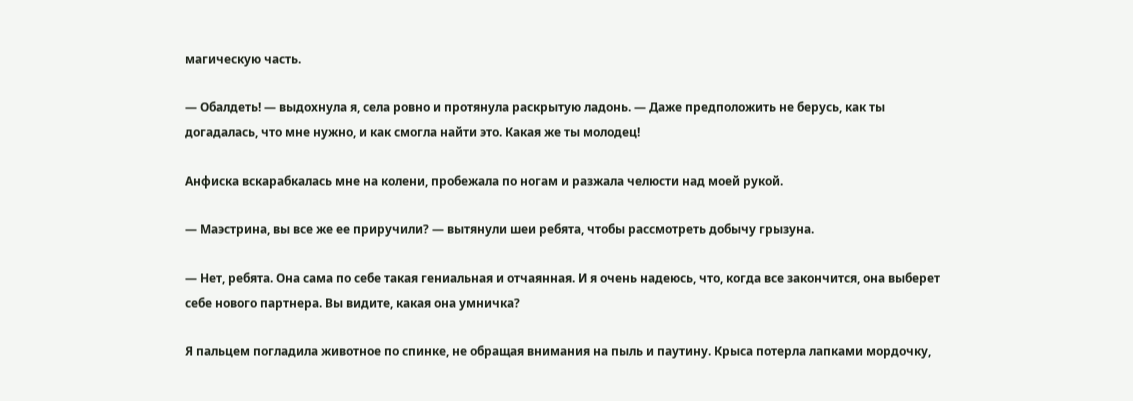магическую часть.

— Обалдеть! — выдохнула я, села ровно и протянула раскрытую ладонь. — Даже предположить не берусь, как ты догадалась, что мне нужно, и как смогла найти это. Какая же ты молодец!

Анфиска вскарабкалась мне на колени, пробежала по ногам и разжала челюсти над моей рукой.

— Маэстрина, вы все же ее приручили? — вытянули шеи ребята, чтобы рассмотреть добычу грызуна.

— Нет, ребята. Она сама по себе такая гениальная и отчаянная. И я очень надеюсь, что, когда все закончится, она выберет себе нового партнера. Вы видите, какая она умничка?

Я пальцем погладила животное по спинке, не обращая внимания на пыль и паутину. Крыса потерла лапками мордочку,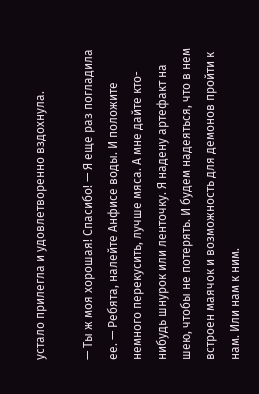устало прилегла и удовлетворенно вздохнула.

— Ты ж моя хорошая! Спасибо! — Я еще раз погладила ее. — Ребята, налейте Анфисе воды. И положите немного перекусить, лучше мяса. А мне дайте кто-нибудь шнурок или ленточку. Я надену артефакт на шею, чтобы не потерять. И будем надеяться, что в нем встроен маячок и возможность для демонов пройти к нам. Или нам к ним.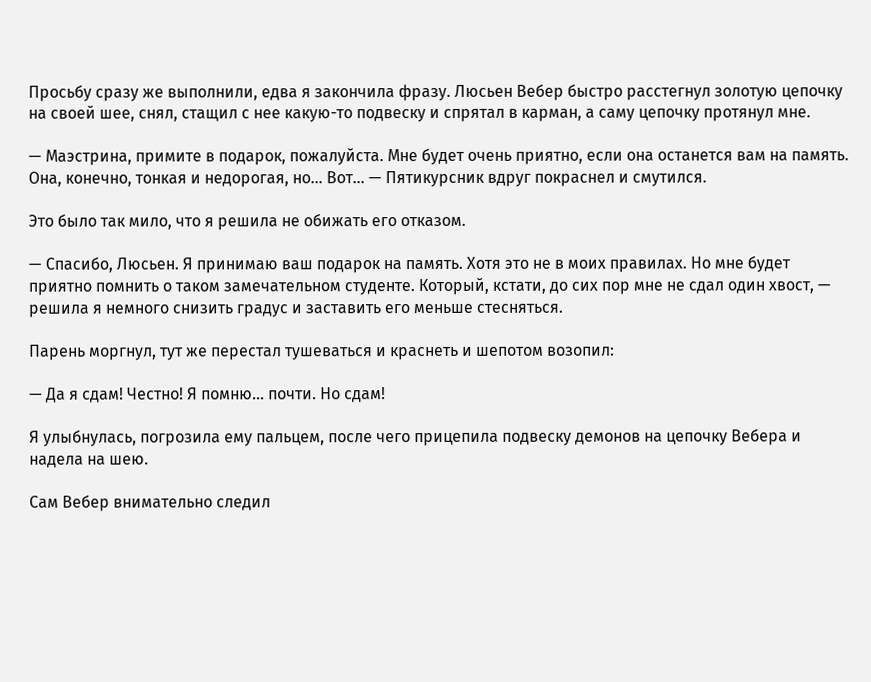Просьбу сразу же выполнили, едва я закончила фразу. Люсьен Вебер быстро расстегнул золотую цепочку на своей шее, снял, стащил с нее какую-то подвеску и спрятал в карман, а саму цепочку протянул мне.

— Маэстрина, примите в подарок, пожалуйста. Мне будет очень приятно, если она останется вам на память. Она, конечно, тонкая и недорогая, но… Вот… — Пятикурсник вдруг покраснел и смутился.

Это было так мило, что я решила не обижать его отказом.

— Спасибо, Люсьен. Я принимаю ваш подарок на память. Хотя это не в моих правилах. Но мне будет приятно помнить о таком замечательном студенте. Который, кстати, до сих пор мне не сдал один хвост, — решила я немного снизить градус и заставить его меньше стесняться.

Парень моргнул, тут же перестал тушеваться и краснеть и шепотом возопил:

— Да я сдам! Честно! Я помню… почти. Но сдам!

Я улыбнулась, погрозила ему пальцем, после чего прицепила подвеску демонов на цепочку Вебера и надела на шею.

Сам Вебер внимательно следил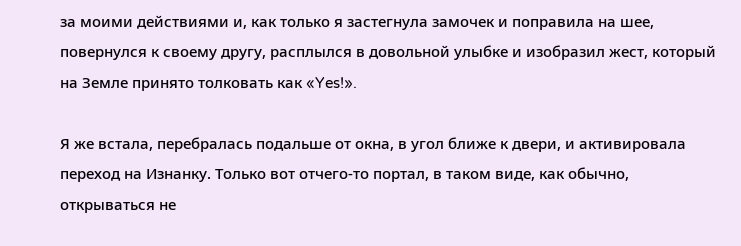за моими действиями и, как только я застегнула замочек и поправила на шее, повернулся к своему другу, расплылся в довольной улыбке и изобразил жест, который на Земле принято толковать как «Yes!».

Я же встала, перебралась подальше от окна, в угол ближе к двери, и активировала переход на Изнанку. Только вот отчего-то портал, в таком виде, как обычно, открываться не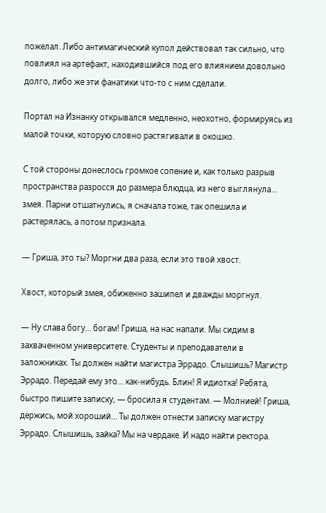пожелал. Либо антимагический купол действовал так сильно, что повлиял на артефакт, находившийся под его влиянием довольно долго, либо же эти фанатики что-то с ним сделали.

Портал на Изнанку открывался медленно, неохотно, формируясь из малой точки, которую словно растягивали в окошко.

С той стороны донеслось громкое сопение и, как только разрыв пространства разросся до размера блюдца, из него выглянула… змея. Парни отшатнулись, я сначала тоже, так опешила и растерялась, а потом признала.

— Гриша, это ты? Моргни два раза, если это твой хвост.

Хвост, который змея, обиженно зашипел и дважды моргнул.

— Ну слава богу… богам! Гриша, на нас напали. Мы сидим в захваченном университете. Студенты и преподаватели в заложниках. Ты должен найти магистра Эррадо. Слышишь? Магистр Эррадо. Передай ему это… как-нибудь. Блин! Я идиотка! Ребята, быстро пишите записку, — бросила я студентам. — Молнией! Гриша, держись, мой хороший… Ты должен отнести записку магистру Эррадо. Слышишь, зайка? Мы на чердаке. И надо найти ректора.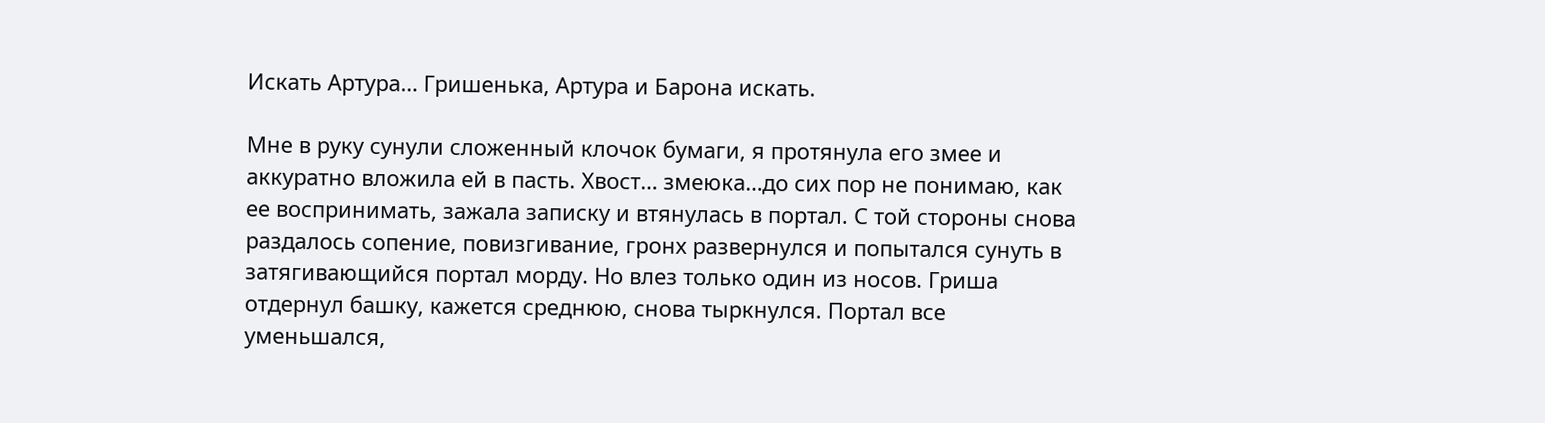Искать Артура… Гришенька, Артура и Барона искать.

Мне в руку сунули сложенный клочок бумаги, я протянула его змее и аккуратно вложила ей в пасть. Хвост… змеюка…до сих пор не понимаю, как ее воспринимать, зажала записку и втянулась в портал. С той стороны снова раздалось сопение, повизгивание, гронх развернулся и попытался сунуть в затягивающийся портал морду. Но влез только один из носов. Гриша отдернул башку, кажется среднюю, снова тыркнулся. Портал все уменьшался,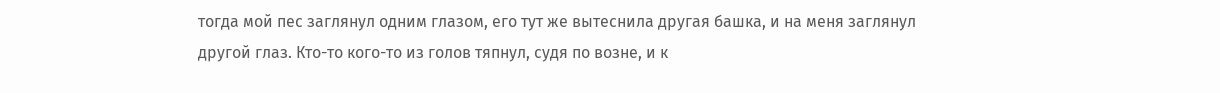тогда мой пес заглянул одним глазом, его тут же вытеснила другая башка, и на меня заглянул другой глаз. Кто-то кого-то из голов тяпнул, судя по возне, и к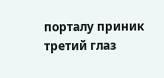порталу приник третий глаз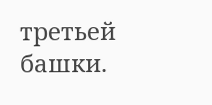третьей башки.